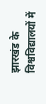झारखंड के विश्वविद्यालयों में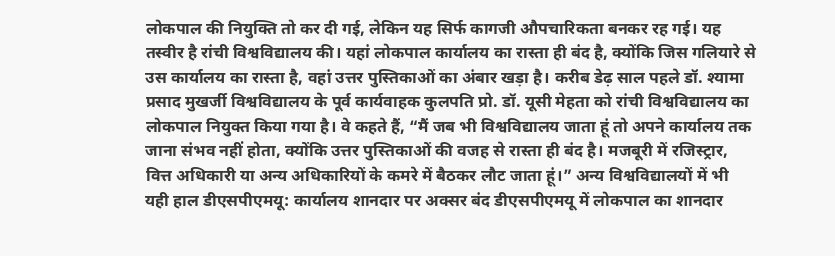लोकपाल की नियुक्ति तो कर दी गई, लेकिन यह सिर्फ कागजी औपचारिकता बनकर रह गई। यह तस्वीर है रांची विश्वविद्यालय की। यहां लोकपाल कार्यालय का रास्ता ही बंद है, क्योंकि जिस गलियारे से उस कार्यालय का रास्ता है, वहां उत्तर पुस्तिकाओं का अंबार खड़ा है। करीब डेढ़ साल पहले डॉ. श्यामा प्रसाद मुखर्जी विश्वविद्यालय के पूर्व कार्यवाहक कुलपति प्रो. डॉ. यूसी मेहता को रांची विश्वविद्यालय का लोकपाल नियुक्त किया गया है। वे कहते हैं, “मैं जब भी विश्वविद्यालय जाता हूं तो अपने कार्यालय तक जाना संभव नहीं होता, क्योंकि उत्तर पुस्तिकाओं की वजह से रास्ता ही बंद है। मजबूरी में रजिस्ट्रार, वित्त अधिकारी या अन्य अधिकारियों के कमरे में बैठकर लौट जाता हूं।” अन्य विश्वविद्यालयों में भी यही हाल डीएसपीएमयू: कार्यालय शानदार पर अक्सर बंद डीएसपीएमयू में लोकपाल का शानदार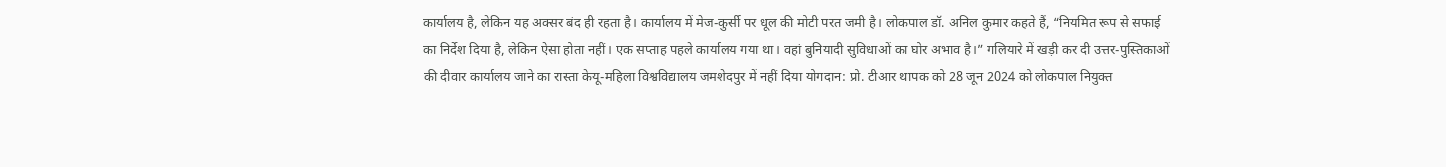कार्यालय है, लेकिन यह अक्सर बंद ही रहता है। कार्यालय में मेज-कुर्सी पर धूल की मोटी परत जमी है। लोकपाल डॉ. अनिल कुमार कहते हैं, “नियमित रूप से सफाई का निर्देश दिया है, लेकिन ऐसा होता नहीं। एक सप्ताह पहले कार्यालय गया था। वहां बुनियादी सुविधाओं का घोर अभाव है।” गलियारे में खड़ी कर दी उत्तर-पुस्तिकाओं की दीवार कार्यालय जाने का रास्ता केयू-महिला विश्वविद्यालय जमशेदपुर में नहीं दिया योगदान: प्रो. टीआर थापक को 28 जून 2024 को लोकपाल नियुक्त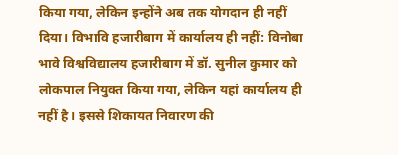किया गया, लेकिन इन्होंने अब तक योगदान ही नहीं दिया। विभावि हजारीबाग में कार्यालय ही नहीं: विनोबा भावे विश्वविद्यालय हजारीबाग में डॉ. सुनील कुमार को लोकपाल नियुक्त किया गया, लेकिन यहां कार्यालय ही नहीं है। इससे शिकायत निवारण की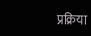प्रक्रिया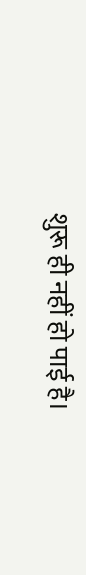शुरू ही नहीं हो पाई है।